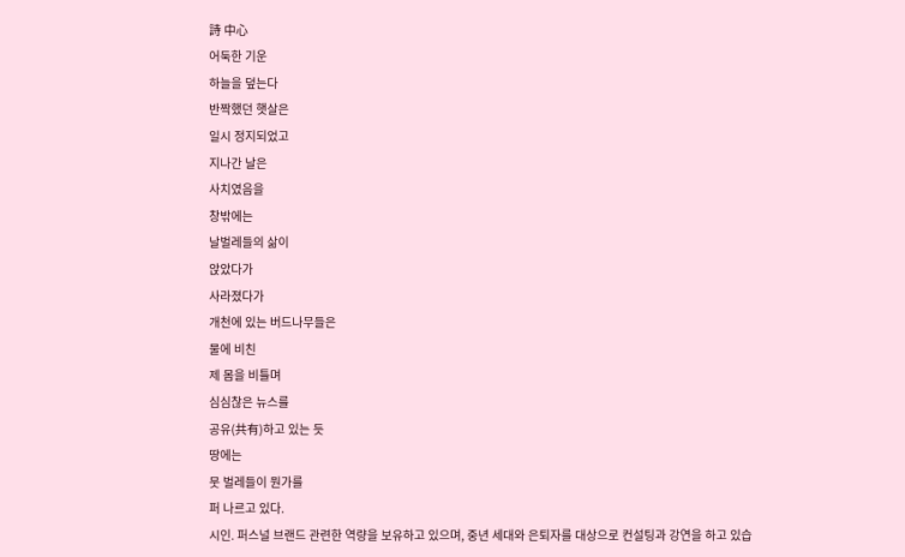詩 中心
어둑한 기운
하늘을 덮는다
반짝했던 햇살은
일시 정지되었고
지나간 날은
사치였음을
창밖에는
날벌레들의 삶이
앉았다가
사라졌다가
개천에 있는 버드나무들은
물에 비친
제 몸을 비틀며
심심찮은 뉴스를
공유(共有)하고 있는 듯
땅에는
뭇 벌레들이 뭔가를
퍼 나르고 있다.
시인. 퍼스널 브랜드 관련한 역량을 보유하고 있으며, 중년 세대와 은퇴자를 대상으로 컨설팅과 강연을 하고 있습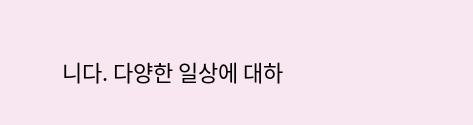니다. 다양한 일상에 대하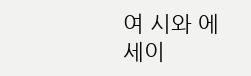여 시와 에세이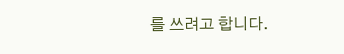를 쓰려고 합니다.